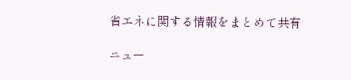省エネに関する情報をまとめて共有

ニュー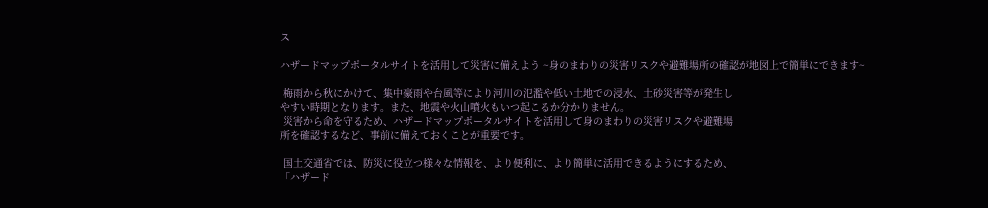ス

ハザードマップポータルサイトを活用して災害に備えよう ~身のまわりの災害リスクや避難場所の確認が地図上で簡単にできます~

 梅雨から秋にかけて、集中豪雨や台風等により河川の氾濫や低い土地での浸水、土砂災害等が発生し
やすい時期となります。また、地震や火山噴火もいつ起こるか分かりません。
 災害から命を守るため、ハザードマップポータルサイトを活用して身のまわりの災害リスクや避難場
所を確認するなど、事前に備えておくことが重要です。

 国土交通省では、防災に役立つ様々な情報を、より便利に、より簡単に活用できるようにするため、
「ハザード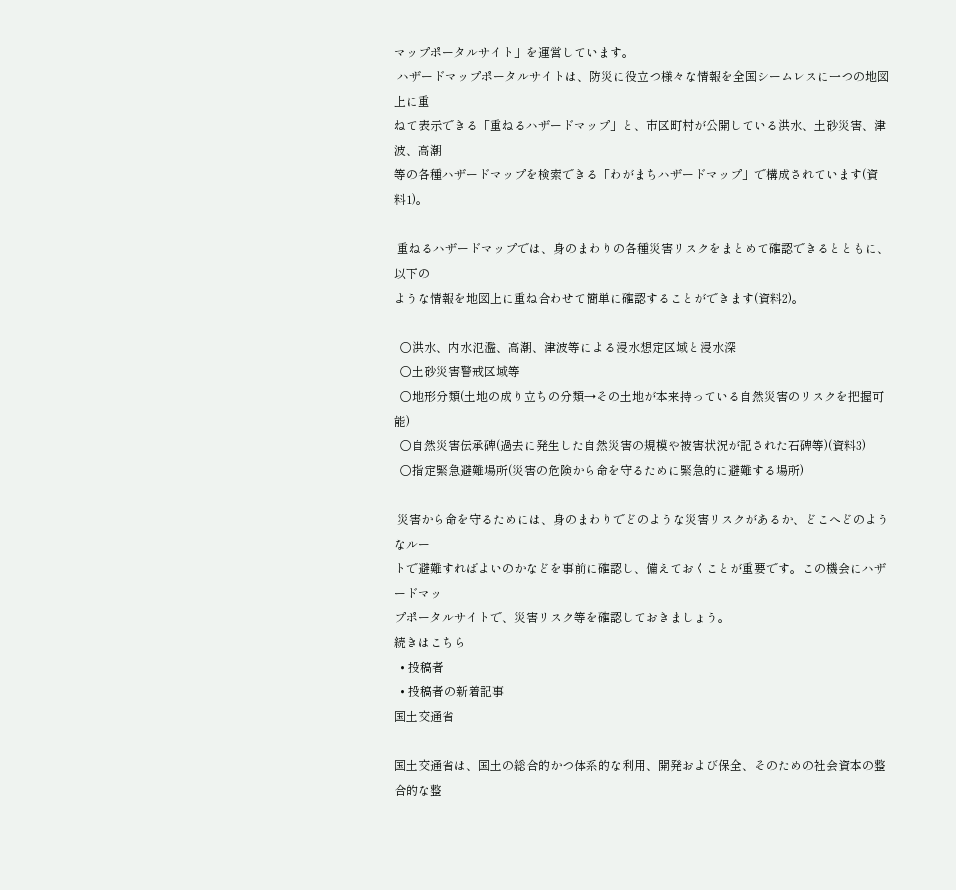マップポータルサイト」を運営しています。
 ハザードマップポータルサイトは、防災に役立つ様々な情報を全国シームレスに一つの地図上に重
ねて表示できる「重ねるハザードマップ」と、市区町村が公開している洪水、土砂災害、津波、高潮
等の各種ハザードマップを検索できる「わがまちハザードマップ」で構成されています(資料1)。

 重ねるハザードマップでは、身のまわりの各種災害リスクをまとめて確認できるとともに、以下の
ような情報を地図上に重ね合わせて簡単に確認することができます(資料2)。

  〇洪水、内水氾濫、高潮、津波等による浸水想定区域と浸水深
  〇土砂災害警戒区域等
  〇地形分類(土地の成り立ちの分類→その土地が本来持っている自然災害のリスクを把握可能)
  〇自然災害伝承碑(過去に発生した自然災害の規模や被害状況が記された石碑等)(資料3)
  〇指定緊急避難場所(災害の危険から命を守るために緊急的に避難する場所)

 災害から命を守るためには、身のまわりでどのような災害リスクがあるか、どこへどのようなルー
トで避難すればよいのかなどを事前に確認し、備えておくことが重要です。この機会にハザードマッ
プポータルサイトで、災害リスク等を確認しておきましょう。
続きはこちら
  • 投稿者
  • 投稿者の新着記事
国土交通省

国土交通省は、国土の総合的かつ体系的な利用、開発および保全、そのための社会資本の整合的な整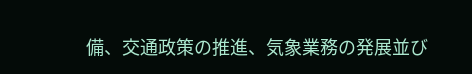備、交通政策の推進、気象業務の発展並び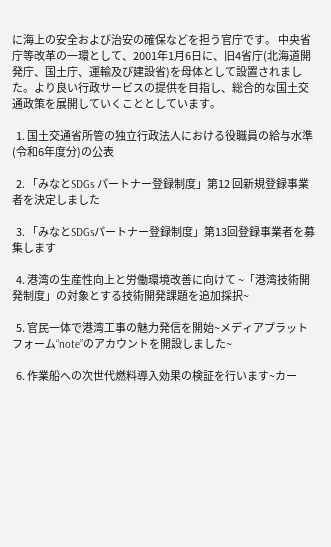に海上の安全および治安の確保などを担う官庁です。 中央省庁等改革の一環として、2001年1月6日に、旧4省庁(北海道開発庁、国土庁、運輸及び建設省)を母体として設置されました。より良い行政サービスの提供を目指し、総合的な国土交通政策を展開していくこととしています。

  1. 国土交通省所管の独立行政法人における役職員の給与水準(令和6年度分)の公表

  2. 「みなとSDGs パートナー登録制度」第12 回新規登録事業者を決定しました

  3. 「みなとSDGsパートナー登録制度」第13回登録事業者を募集します

  4. 港湾の生産性向上と労働環境改善に向けて ~「港湾技術開発制度」の対象とする技術開発課題を追加採択~

  5. 官民一体で港湾工事の魅力発信を開始~メディアプラットフォーム“note”のアカウントを開設しました~

  6. 作業船への次世代燃料導入効果の検証を行います~カー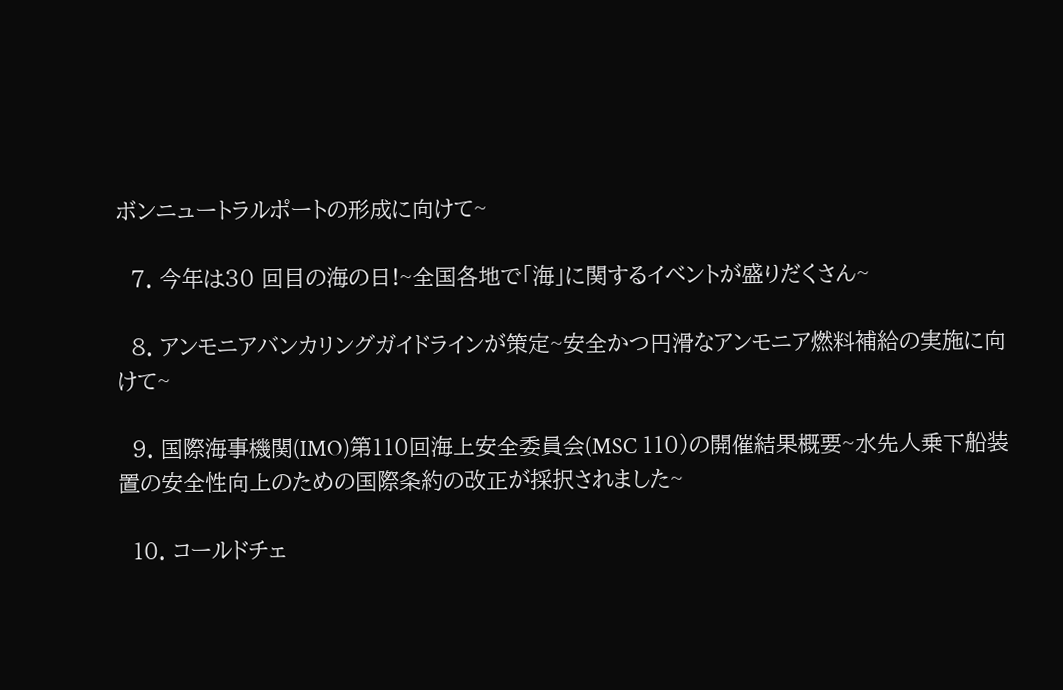ボンニュートラルポートの形成に向けて~

  7. 今年は30 回目の海の日!~全国各地で「海」に関するイベントが盛りだくさん~

  8. アンモニアバンカリングガイドラインが策定~安全かつ円滑なアンモニア燃料補給の実施に向けて~

  9. 国際海事機関(IMO)第110回海上安全委員会(MSC 110)の開催結果概要~水先人乗下船装置の安全性向上のための国際条約の改正が採択されました~

  10. コールドチェ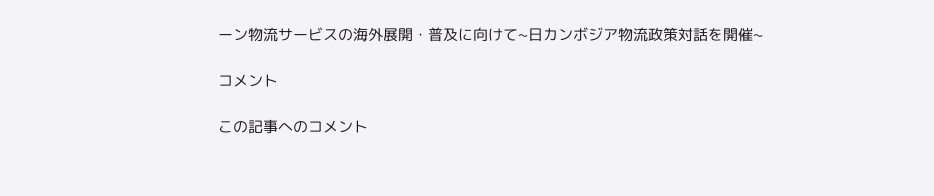ーン物流サービスの海外展開・普及に向けて~日カンボジア物流政策対話を開催~

コメント

この記事へのコメント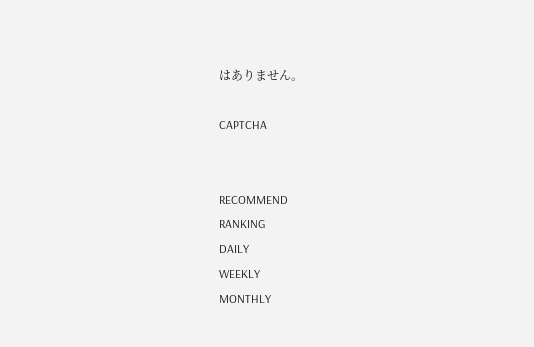はありません。

CAPTCHA


RECOMMEND
RANKING
DAILY
WEEKLY
MONTHLY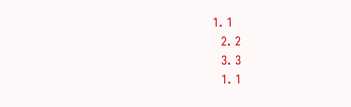1. 1
  2. 2
  3. 3
  1. 1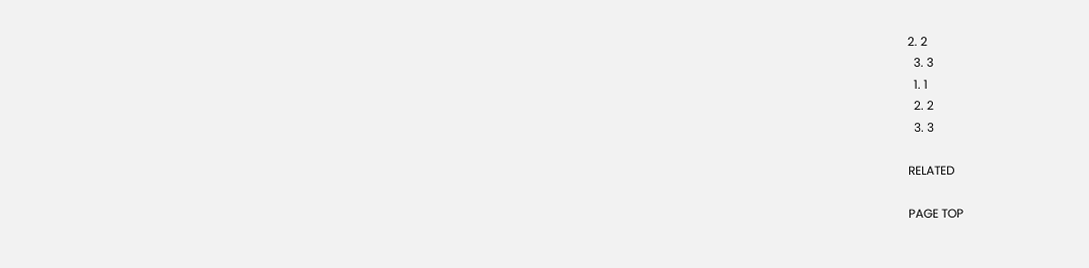2. 2
  3. 3
  1. 1
  2. 2
  3. 3

RELATED

PAGE TOP